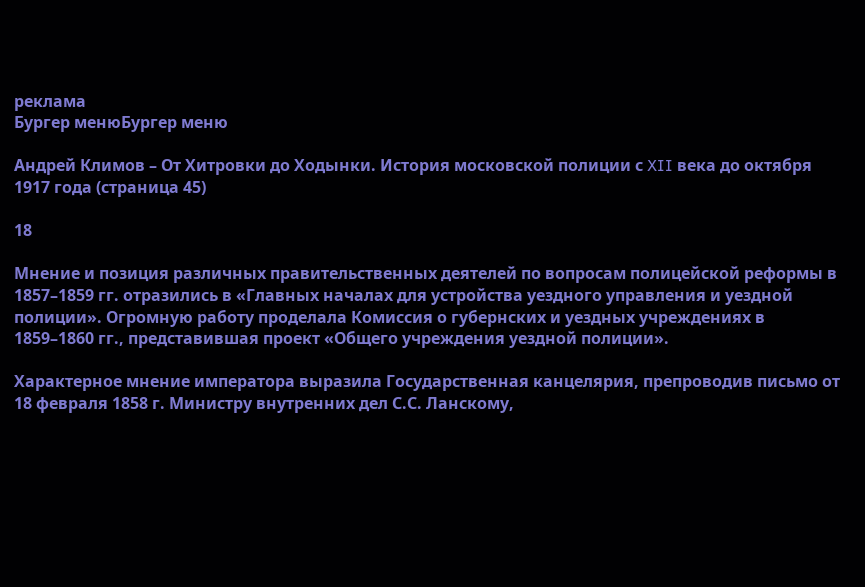реклама
Бургер менюБургер меню

Андрей Климов – От Хитровки до Ходынки. История московской полиции с XII века до октября 1917 года (страница 45)

18

Мнение и позиция различных правительственных деятелей по вопросам полицейской реформы в 1857–1859 гг. отразились в «Главных началах для устройства уездного управления и уездной полиции». Огромную работу проделала Комиссия о губернских и уездных учреждениях в 1859–1860 гг., представившая проект «Общего учреждения уездной полиции».

Характерное мнение императора выразила Государственная канцелярия, препроводив письмо от 18 февраля 1858 г. Министру внутренних дел С.С. Ланскому,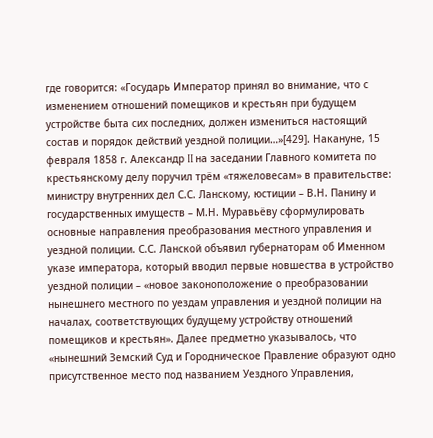где говорится: «Государь Император принял во внимание, что с изменением отношений помещиков и крестьян при будущем устройстве быта сих последних, должен измениться настоящий состав и порядок действий уездной полиции…»[429]. Накануне, 15 февраля 1858 г. Александр II на заседании Главного комитета по крестьянскому делу поручил трём «тяжеловесам» в правительстве: министру внутренних дел С.С. Ланскому, юстиции – В.Н. Панину и государственных имуществ – М.Н. Муравьёву сформулировать основные направления преобразования местного управления и уездной полиции. С.С. Ланской объявил губернаторам об Именном указе императора, который вводил первые новшества в устройство уездной полиции – «новое законоположение о преобразовании нынешнего местного по уездам управления и уездной полиции на началах, соответствующих будущему устройству отношений помещиков и крестьян». Далее предметно указывалось, что «нынешний Земский Суд и Городническое Правление образуют одно присутственное место под названием Уездного Управления,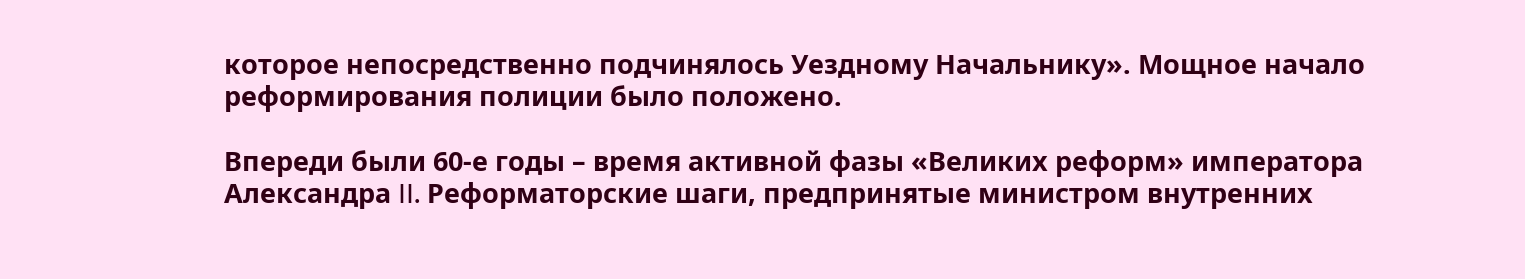которое непосредственно подчинялось Уездному Начальнику». Мощное начало реформирования полиции было положено.

Впереди были 60-е годы – время активной фазы «Великих реформ» императора Александра II. Реформаторские шаги, предпринятые министром внутренних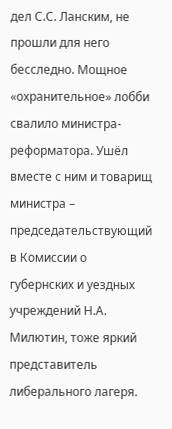дел С.С. Ланским, не прошли для него бесследно. Мощное «охранительное» лобби свалило министра-реформатора. Ушёл вместе с ним и товарищ министра – председательствующий в Комиссии о губернских и уездных учреждений Н.А. Милютин, тоже яркий представитель либерального лагеря.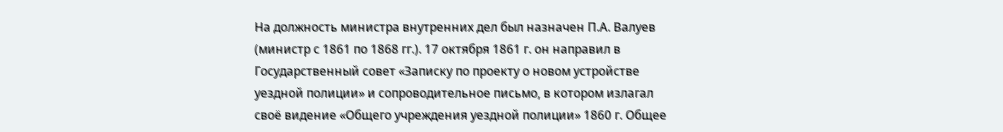На должность министра внутренних дел был назначен П.А. Валуев (министр с 1861 по 1868 гг.). 17 октября 1861 г. он направил в Государственный совет «Записку по проекту о новом устройстве уездной полиции» и сопроводительное письмо, в котором излагал своё видение «Общего учреждения уездной полиции» 1860 г. Общее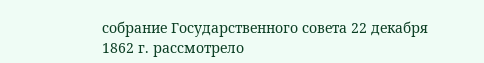собрание Государственного совета 22 декабря 1862 г. рассмотрело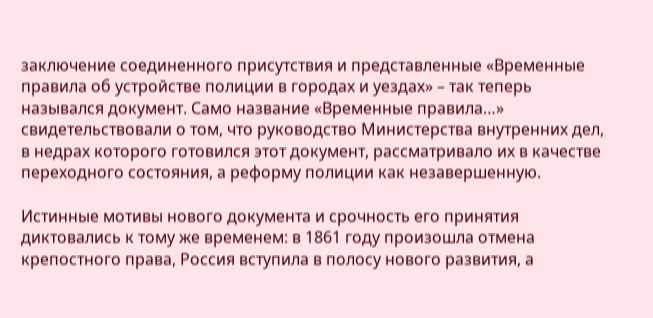заключение соединенного присутствия и представленные «Временные правила об устройстве полиции в городах и уездах» – так теперь назывался документ. Само название «Временные правила…» свидетельствовали о том, что руководство Министерства внутренних дел, в недрах которого готовился этот документ, рассматривало их в качестве переходного состояния, а реформу полиции как незавершенную.

Истинные мотивы нового документа и срочность его принятия диктовались к тому же временем: в 1861 году произошла отмена крепостного права, Россия вступила в полосу нового развития, а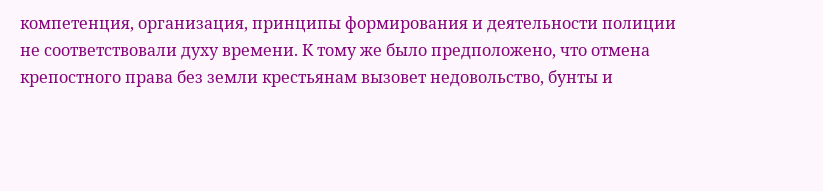компетенция, организация, принципы формирования и деятельности полиции не соответствовали духу времени. К тому же было предположено, что отмена крепостного права без земли крестьянам вызовет недовольство, бунты и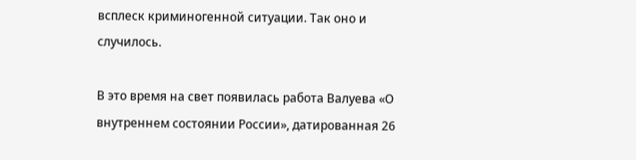всплеск криминогенной ситуации. Так оно и случилось.

В это время на свет появилась работа Валуева «О внутреннем состоянии России», датированная 26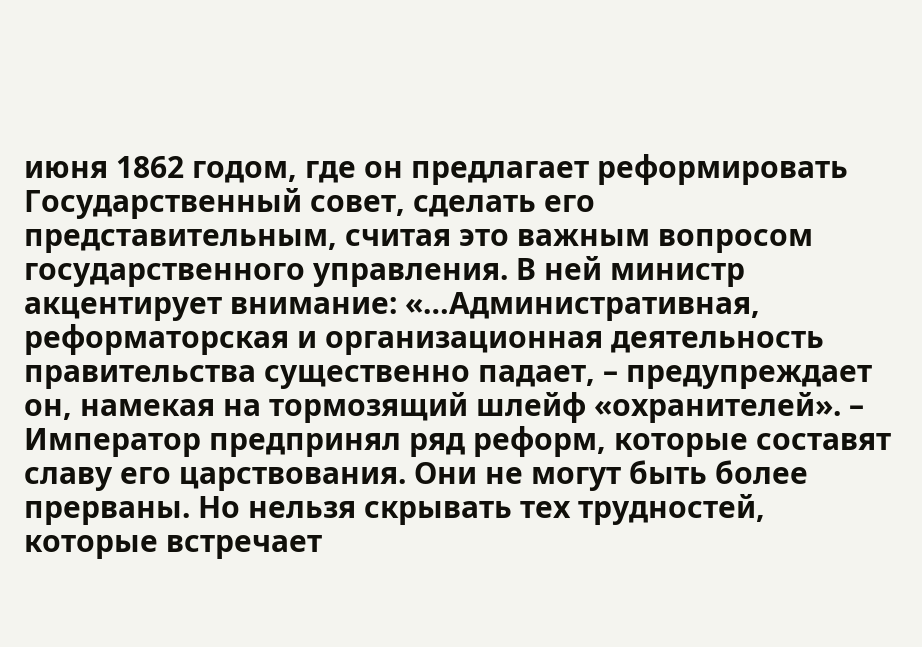июня 1862 годом, где он предлагает реформировать Государственный совет, сделать его представительным, считая это важным вопросом государственного управления. В ней министр акцентирует внимание: «…Административная, реформаторская и организационная деятельность правительства существенно падает, – предупреждает он, намекая на тормозящий шлейф «охранителей». – Император предпринял ряд реформ, которые составят славу его царствования. Они не могут быть более прерваны. Но нельзя скрывать тех трудностей, которые встречает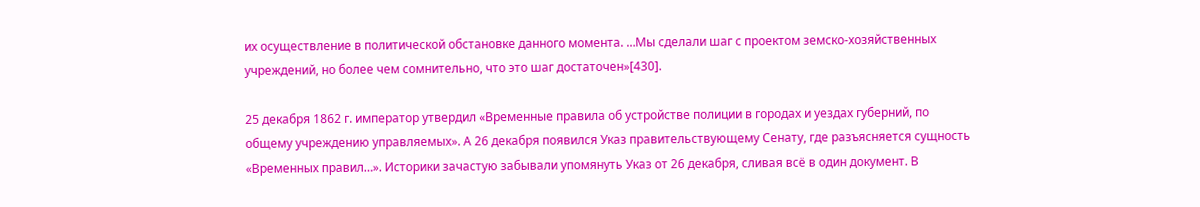их осуществление в политической обстановке данного момента. …Мы сделали шаг с проектом земско-хозяйственных учреждений, но более чем сомнительно, что это шаг достаточен»[430].

25 декабря 1862 г. император утвердил «Временные правила об устройстве полиции в городах и уездах губерний, по общему учреждению управляемых». А 26 декабря появился Указ правительствующему Сенату, где разъясняется сущность «Временных правил…». Историки зачастую забывали упомянуть Указ от 26 декабря, сливая всё в один документ. В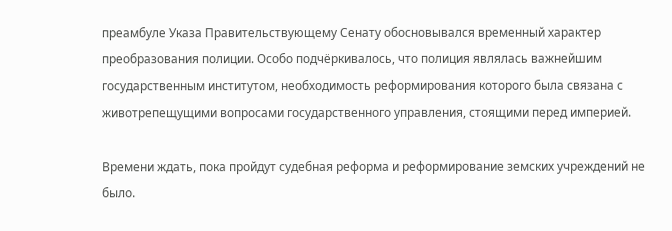преамбуле Указа Правительствующему Сенату обосновывался временный характер преобразования полиции. Особо подчёркивалось, что полиция являлась важнейшим государственным институтом, необходимость реформирования которого была связана с животрепещущими вопросами государственного управления, стоящими перед империей.

Времени ждать, пока пройдут судебная реформа и реформирование земских учреждений не было.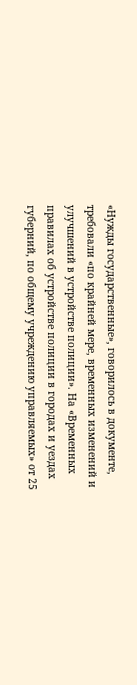«Нужды государственные», говорилось в документе, требовали «по крайней мере, временных изменений и улучшений в устройстве полиции». На «Временных правилах об устройстве полиции в городах и уездах губерний, по общему учреждению управляемых» от 25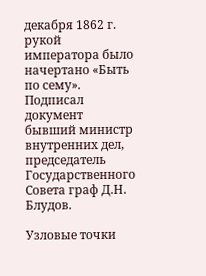декабря 1862 г. рукой императора было начертано «Быть по сему». Подписал документ бывший министр внутренних дел, председатель Государственного Совета граф Д.Н. Блудов.

Узловые точки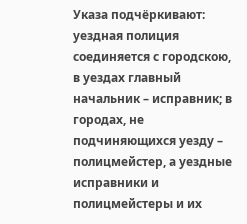Указа подчёркивают: уездная полиция соединяется с городскою, в уездах главный начальник – исправник; в городах, не подчиняющихся уезду – полицмейстер, а уездные исправники и полицмейстеры и их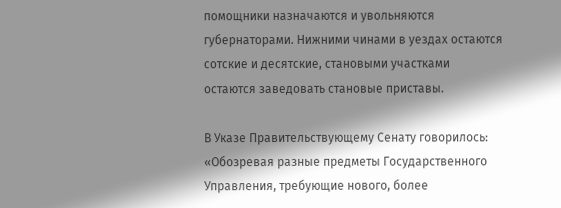помощники назначаются и увольняются губернаторами. Нижними чинами в уездах остаются сотские и десятские, становыми участками остаются заведовать становые приставы.

В Указе Правительствующему Сенату говорилось: «Обозревая разные предметы Государственного Управления, требующие нового, более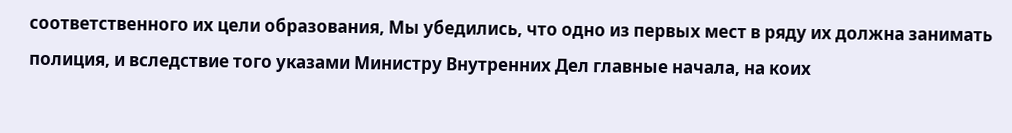соответственного их цели образования, Мы убедились, что одно из первых мест в ряду их должна занимать полиция, и вследствие того указами Министру Внутренних Дел главные начала, на коих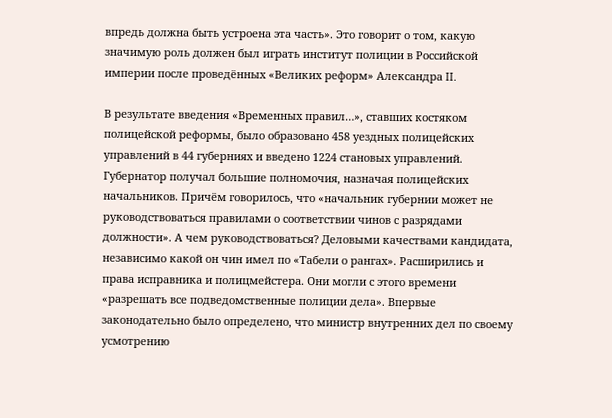впредь должна быть устроена эта часть». Это говорит о том, какую значимую роль должен был играть институт полиции в Российской империи после проведённых «Великих реформ» Александра II.

В результате введения «Временных правил…», ставших костяком полицейской реформы, было образовано 458 уездных полицейских управлений в 44 губерниях и введено 1224 становых управлений. Губернатор получал большие полномочия, назначая полицейских начальников. Причём говорилось, что «начальник губернии может не руководствоваться правилами о соответствии чинов с разрядами должности». А чем руководствоваться? Деловыми качествами кандидата, независимо какой он чин имел по «Табели о рангах». Расширились и права исправника и полицмейстера. Они могли с этого времени «разрешать все подведомственные полиции дела». Впервые законодательно было определено, что министр внутренних дел по своему усмотрению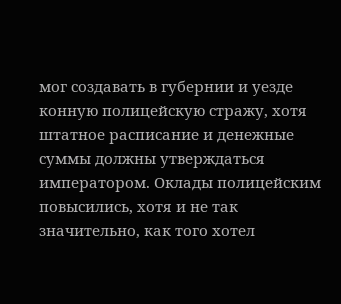мог создавать в губернии и уезде конную полицейскую стражу, хотя штатное расписание и денежные суммы должны утверждаться императором. Оклады полицейским повысились, хотя и не так значительно, как того хотел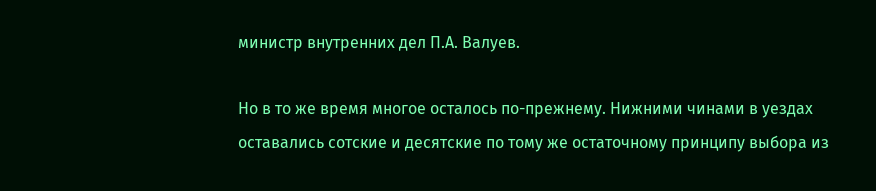министр внутренних дел П.А. Валуев.

Но в то же время многое осталось по-прежнему. Нижними чинами в уездах оставались сотские и десятские по тому же остаточному принципу выбора из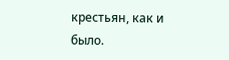крестьян, как и было.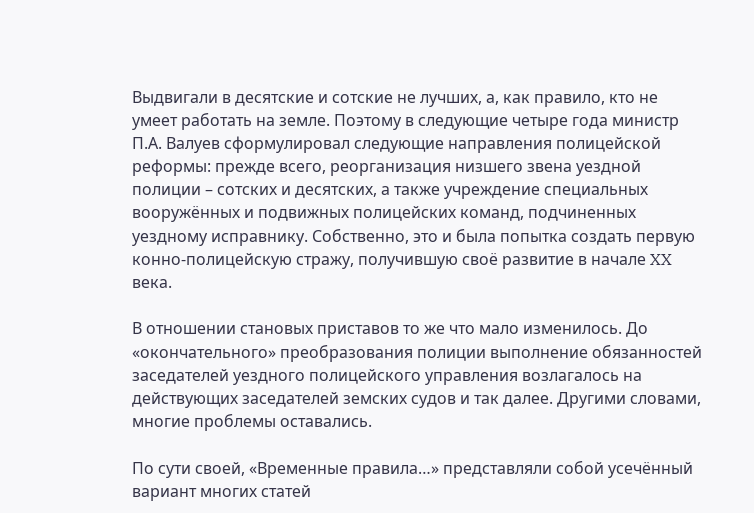Выдвигали в десятские и сотские не лучших, а, как правило, кто не умеет работать на земле. Поэтому в следующие четыре года министр П.А. Валуев сформулировал следующие направления полицейской реформы: прежде всего, реорганизация низшего звена уездной полиции – сотских и десятских, а также учреждение специальных вооружённых и подвижных полицейских команд, подчиненных уездному исправнику. Собственно, это и была попытка создать первую конно-полицейскую стражу, получившую своё развитие в начале XX века.

В отношении становых приставов то же что мало изменилось. До «окончательного» преобразования полиции выполнение обязанностей заседателей уездного полицейского управления возлагалось на действующих заседателей земских судов и так далее. Другими словами, многие проблемы оставались.

По сути своей, «Временные правила…» представляли собой усечённый вариант многих статей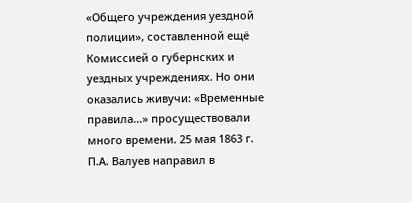«Общего учреждения уездной полиции», составленной ещё Комиссией о губернских и уездных учреждениях. Но они оказались живучи: «Временные правила…» просуществовали много времени. 25 мая 1863 г. П.А. Валуев направил в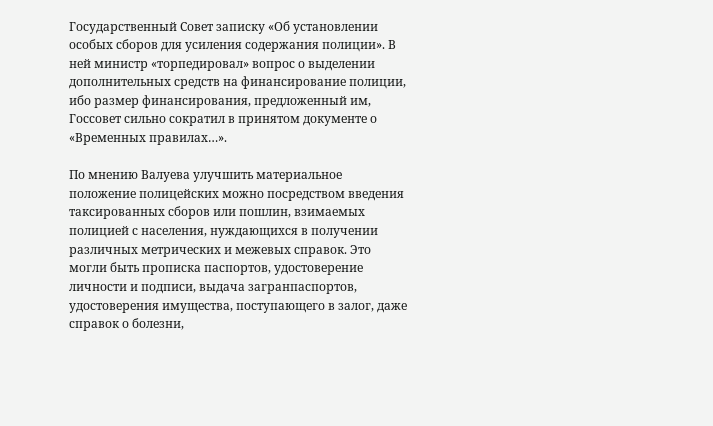Государственный Совет записку «Об установлении особых сборов для усиления содержания полиции». В ней министр «торпедировал» вопрос о выделении дополнительных средств на финансирование полиции, ибо размер финансирования, предложенный им, Госсовет сильно сократил в принятом документе о «Временных правилах…».

По мнению Валуева улучшить материальное положение полицейских можно посредством введения таксированных сборов или пошлин, взимаемых полицией с населения, нуждающихся в получении различных метрических и межевых справок. Это могли быть прописка паспортов, удостоверение личности и подписи, выдача загранпаспортов, удостоверения имущества, поступающего в залог, даже справок о болезни,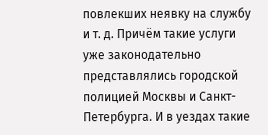повлекших неявку на службу и т. д. Причём такие услуги уже законодательно представлялись городской полицией Москвы и Санкт-Петербурга. И в уездах такие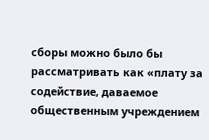сборы можно было бы рассматривать как «плату за содействие, даваемое общественным учреждением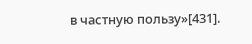в частную пользу»[431].